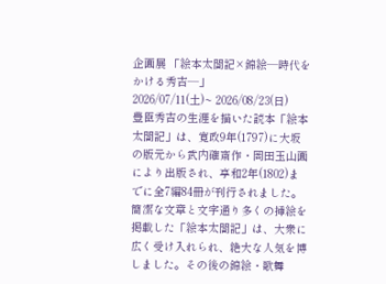企画展 「絵本太閤記×錦絵―時代をかける秀吉―」
2026/07/11(土)~ 2026/08/23(日)
豊臣秀吉の生涯を描いた読本「絵本太閤記」は、寛政9年(1797)に大坂の版元から武内確斎作・岡田玉山画により出版され、享和2年(1802)までに全7編84冊が刊行されました。簡潔な文章と文字通り多くの挿絵を掲載した「絵本太閤記」は、大衆に広く受け入れられ、絶大な人気を博しました。その後の錦絵・歌舞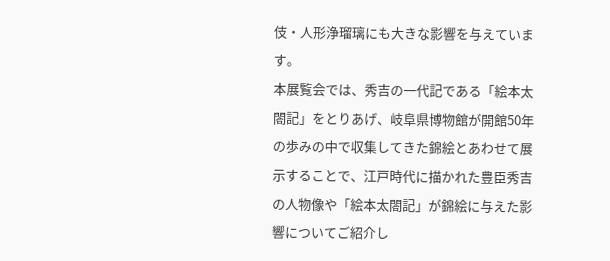伎・人形浄瑠璃にも大きな影響を与えています。
本展覧会では、秀吉の一代記である「絵本太閤記」をとりあげ、岐阜県博物館が開館50年の歩みの中で収集してきた錦絵とあわせて展示することで、江戸時代に描かれた豊臣秀吉の人物像や「絵本太閤記」が錦絵に与えた影響についてご紹介し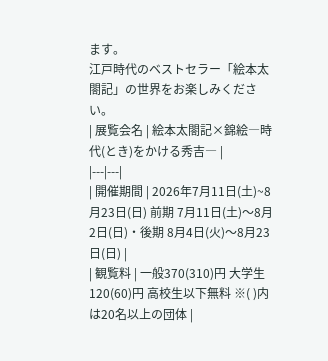ます。
江戸時代のベストセラー「絵本太閤記」の世界をお楽しみください。
| 展覧会名 | 絵本太閤記×錦絵―時代(とき)をかける秀吉― |
|---|---|
| 開催期間 | 2026年7月11日(土)~8月23日(日) 前期 7月11日(土)〜8月2日(日)・後期 8月4日(火)〜8月23日(日) |
| 観覧料 | 一般370(310)円 大学生120(60)円 高校生以下無料 ※( )内は20名以上の団体 |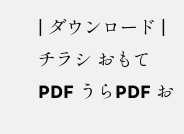| ダウンロード | チラシ おもてPDF うらPDF お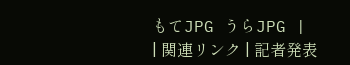もてJPG うらJPG |
| 関連リンク | 記者発表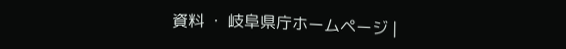資料 ・ 岐阜県庁ホームページ |